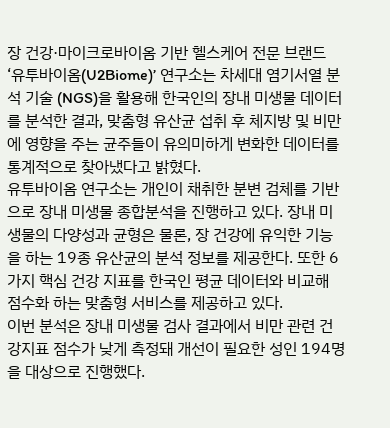장 건강·마이크로바이옴 기반 헬스케어 전문 브랜드 ‘유투바이옴(U2Biome)’ 연구소는 차세대 염기서열 분석 기술 (NGS)을 활용해 한국인의 장내 미생물 데이터를 분석한 결과, 맞춤형 유산균 섭취 후 체지방 및 비만에 영향을 주는 균주들이 유의미하게 변화한 데이터를 통계적으로 찾아냈다고 밝혔다.
유투바이옴 연구소는 개인이 채취한 분변 검체를 기반으로 장내 미생물 종합분석을 진행하고 있다. 장내 미생물의 다양성과 균형은 물론, 장 건강에 유익한 기능을 하는 19종 유산균의 분석 정보를 제공한다. 또한 6가지 핵심 건강 지표를 한국인 평균 데이터와 비교해 점수화 하는 맞춤형 서비스를 제공하고 있다.
이번 분석은 장내 미생물 검사 결과에서 비만 관련 건강지표 점수가 낮게 측정돼 개선이 필요한 성인 194명을 대상으로 진행했다.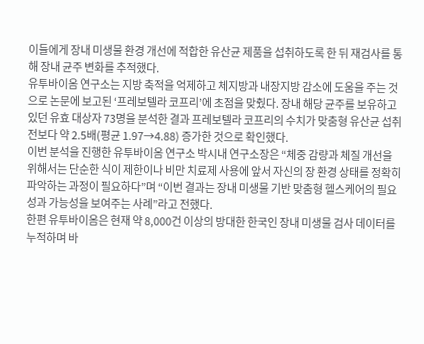이들에게 장내 미생물 환경 개선에 적합한 유산균 제품을 섭취하도록 한 뒤 재검사를 통해 장내 균주 변화를 추적했다.
유투바이옴 연구소는 지방 축적을 억제하고 체지방과 내장지방 감소에 도움을 주는 것으로 논문에 보고된 ‘프레보텔라 코프리’에 초점을 맞췄다. 장내 해당 균주를 보유하고 있던 유효 대상자 73명을 분석한 결과 프레보텔라 코프리의 수치가 맞춤형 유산균 섭취 전보다 약 2.5배(평균 1.97→4.88) 증가한 것으로 확인했다.
이번 분석을 진행한 유투바이옴 연구소 박시내 연구소장은 “체중 감량과 체질 개선을 위해서는 단순한 식이 제한이나 비만 치료제 사용에 앞서 자신의 장 환경 상태를 정확히 파악하는 과정이 필요하다”며 “이번 결과는 장내 미생물 기반 맞춤형 헬스케어의 필요성과 가능성을 보여주는 사례”라고 전했다.
한편 유투바이옴은 현재 약 8,000건 이상의 방대한 한국인 장내 미생물 검사 데이터를 누적하며 바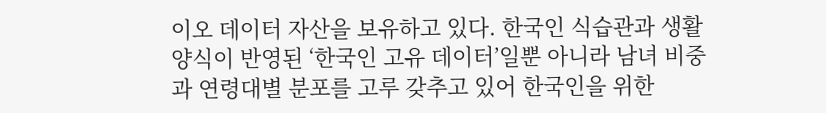이오 데이터 자산을 보유하고 있다. 한국인 식습관과 생활 양식이 반영된 ‘한국인 고유 데이터’일뿐 아니라 남녀 비중과 연령대별 분포를 고루 갖추고 있어 한국인을 위한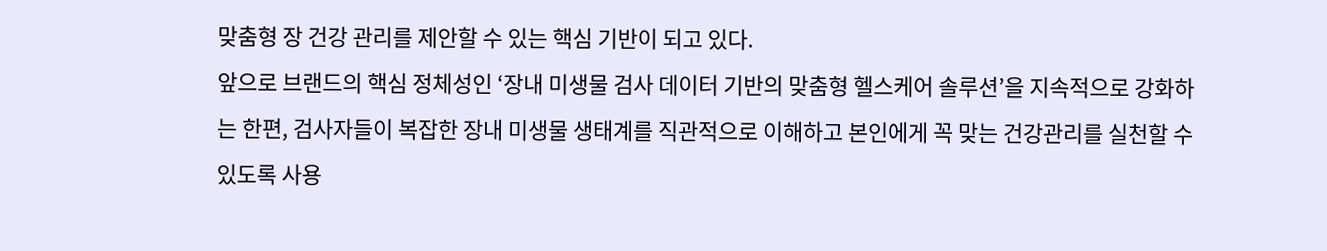맞춤형 장 건강 관리를 제안할 수 있는 핵심 기반이 되고 있다.
앞으로 브랜드의 핵심 정체성인 ‘장내 미생물 검사 데이터 기반의 맞춤형 헬스케어 솔루션’을 지속적으로 강화하는 한편, 검사자들이 복잡한 장내 미생물 생태계를 직관적으로 이해하고 본인에게 꼭 맞는 건강관리를 실천할 수 있도록 사용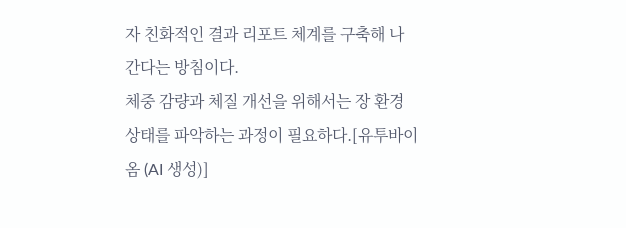자 친화적인 결과 리포트 체계를 구축해 나간다는 방침이다.
체중 감량과 체질 개선을 위해서는 장 환경 상태를 파악하는 과정이 필요하다.[유투바이옴 (AI 생성)]